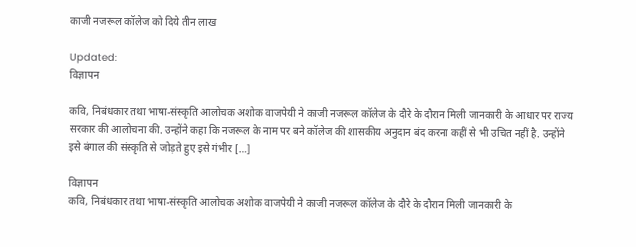काजी नजरूल कॉलेज को दिये तीन लाख

Updated:
विज्ञापन

कवि, निबंधकार तथा भाषा-संस्कृति आलोचक अशोक वाजपेयी ने काजी नजरूल कॉलेज के दौरे के दौरान मिली जानकारी के आधार पर राज्य सरकार की आलोचना की. उन्होंने कहा कि नजरूल के नाम पर बने कॉलेज की शासकीय अनुदान बंद करना कहीं से भी उचित नहीं है. उन्होंने इसे बंगाल की संस्कृति से जोड़ते हुए इसे गंभीर […]

विज्ञापन
कवि, निबंधकार तथा भाषा-संस्कृति आलोचक अशोक वाजपेयी ने काजी नजरूल कॉलेज के दौरे के दौरान मिली जानकारी के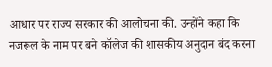आधार पर राज्य सरकार की आलोचना की. उन्होंने कहा कि नजरूल के नाम पर बने कॉलेज की शासकीय अनुदान बंद करना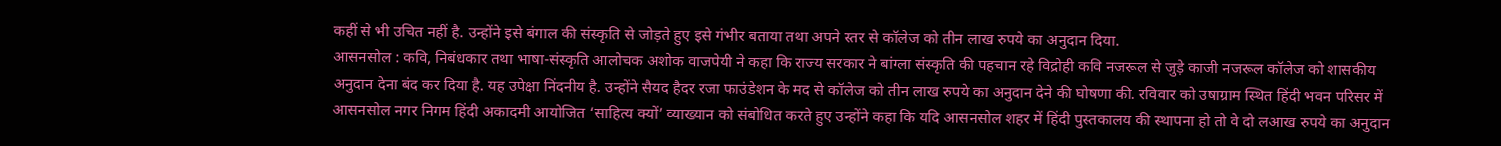कहीं से भी उचित नहीं है. उन्होंने इसे बंगाल की संस्कृति से जोड़ते हुए इसे गंभीर बताया तथा अपने स्तर से कॉलेज को तीन लाख रुपये का अनुदान दिया.
आसनसोल : कवि, निबंधकार तथा भाषा-संस्कृति आलोचक अशोक वाजपेयी ने कहा कि राज्य सरकार ने बांग्ला संस्कृति की पहचान रहे विद्रोही कवि नजरूल से जुड़े काजी नजरूल कॉलेज को शासकीय अनुदान देना बंद कर दिया है. यह उपेक्षा निंदनीय है. उन्होंने सैयद हैदर रजा फाउंडेशन के मद से कॉलेज को तीन लाख रुपये का अनुदान देने की घोषणा की. रविवार को उषाग्राम स्थित हिंदी भवन परिसर में आसनसोल नगर निगम हिंदी अकादमी आयोजित ‘साहित्य क्यों’ व्याख्यान को संबोधित करते हुए उन्होंने कहा कि यदि आसनसोल शहर में हिंदी पुस्तकालय की स्थापना हो तो वे दो लआख रुपये का अनुदान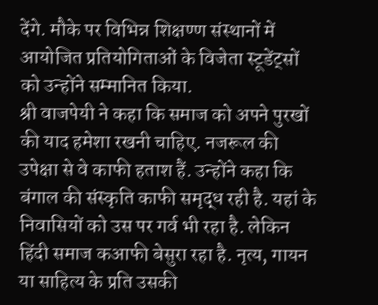देंगे. मौके पर विभिन्न शिक्षण्ण संस्थानों में आयोजित प्रतियोगिताओं के विजेता स्टूडेंट्सों को उन्होंने सम्मानित किया.
श्री वाजपेयी ने कहा कि समाज को अपने पुरखों की याद हमेशा रखनी चाहिए. नजरूल की उपेक्षा से वे काफी हताश हैं. उन्होंने कहा कि बंगाल की संस्कृति काफी समृद्ध रही है. यहां के निवासियों को उस पर गर्व भी रहा है. लेकिन हिंदी समाज कआफी बेसुरा रहा है. नृत्य, गायन या साहित्य के प्रति उसकी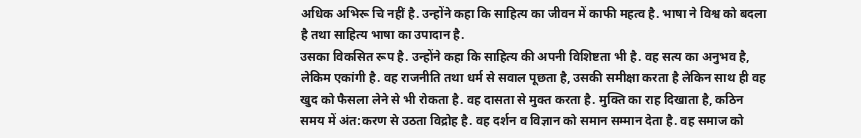अधिक अभिरू चि नहीं है. उन्होंने कहा कि साहित्य का जीवन में काफी महत्व है. भाषा ने विश्व को बदला है तथा साहित्य भाषा का उपादान है.
उसका विकसित रूप है. उन्होंने कहा कि साहित्य की अपनी विशिष्टता भी है. वह सत्य का अनुभव है, लेकिम एकांगी है. वह राजनीति तथा धर्म से सवाल पूछता है, उसकी समीक्षा करता है लेकिन साथ ही वह खुद को फैसला लेने से भी रोकता है. वह दासता से मुक्त करता है. मुक्ति का राह दिखाता है, कठिन समय में अंत:करण से उठता विद्रोह है. वह दर्शन व विज्ञान को समान सम्मान देता है. वह समाज को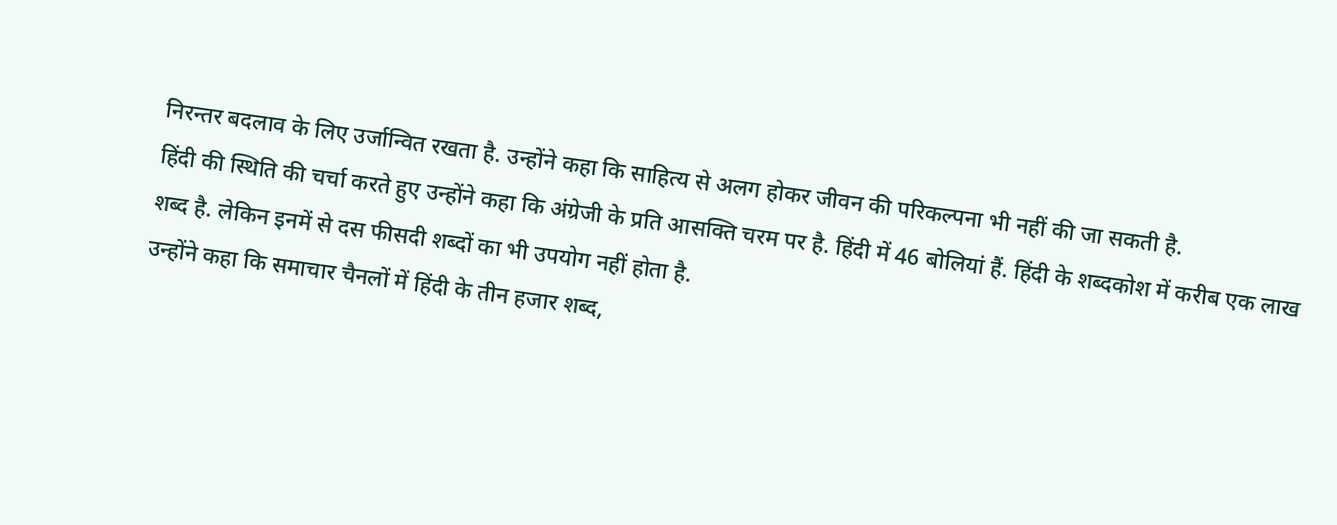निरन्तर बदलाव के लिए उर्जान्वित रखता है. उन्होंने कहा कि साहित्य से अलग होकर जीवन की परिकल्पना भी नहीं की जा सकती है.
हिंदी की स्थिति की चर्चा करते हुए उन्होंने कहा कि अंग्रेजी के प्रति आसक्ति चरम पर है. हिंदी में 46 बोलियां हैं. हिंदी के शब्दकोश में करीब एक लाख शब्द है. लेकिन इनमें से दस फीसदी शब्दों का भी उपयोग नहीं होता है.
उन्होंने कहा कि समाचार चैनलों में हिंदी के तीन हजार शब्द,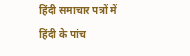हिंदी समाचार पत्रों में हिंदी के पांच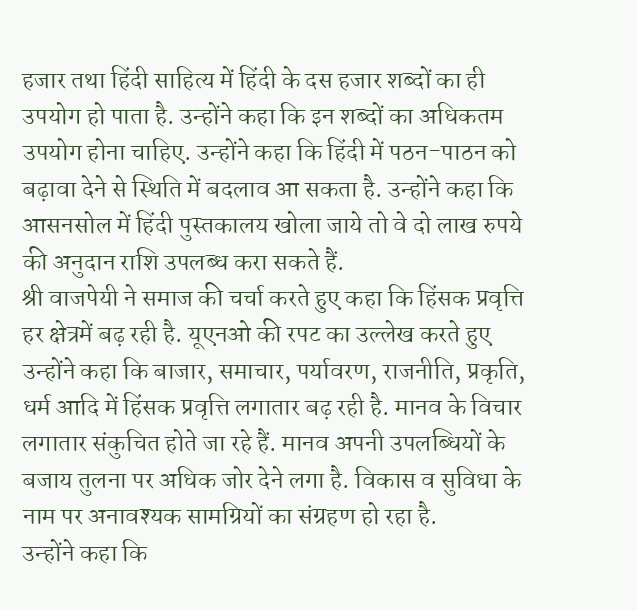हजार तथा हिंदी साहित्य में हिंदी के दस हजार शब्दों का ही उपयोग हो पाता है. उन्होंने कहा कि इन शब्दों का अधिकतम उपयोग होना चाहिए. उन्होंने कहा कि हिंदी में पठन-पाठन को बढ़ावा देने से स्थिति में बदलाव आ सकता है. उन्होंने कहा कि आसनसोल में हिंदी पुस्तकालय खोला जाये तो वे दो लाख रुपये की अनुदान राशि उपलब्ध करा सकते हैं.
श्री वाजपेयी ने समाज की चर्चा करते हुए कहा कि हिंसक प्रवृत्ति हर क्षेत्रमें बढ़ रही है. यूएनओ की रपट का उल्लेख करते हुए उन्होंने कहा कि बाजार, समाचार, पर्यावरण, राजनीति, प्रकृति, धर्म आदि में हिंसक प्रवृत्ति लगातार बढ़ रही है. मानव के विचार लगातार संकुचित होते जा रहे हैं. मानव अपनी उपलब्धियों के बजाय तुलना पर अधिक जोर देने लगा है. विकास व सुविधा के नाम पर अनावश्यक सामग्रियों का संग्रहण हो रहा है.
उन्होंने कहा कि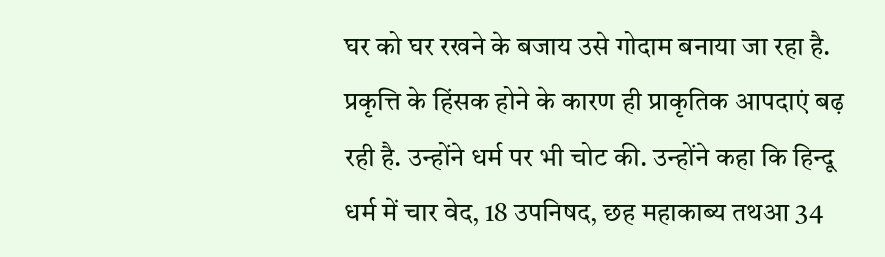घर को घर रखने के बजाय उसे गोदाम बनाया जा रहा है. प्रकृत्ति के हिंसक होने के कारण ही प्राकृतिक आपदाएं बढ़ रही है. उन्होंने धर्म पर भी चोट की. उन्होंने कहा कि हिन्दू धर्म में चार वेद, 18 उपनिषद, छह महाकाब्य तथआ 34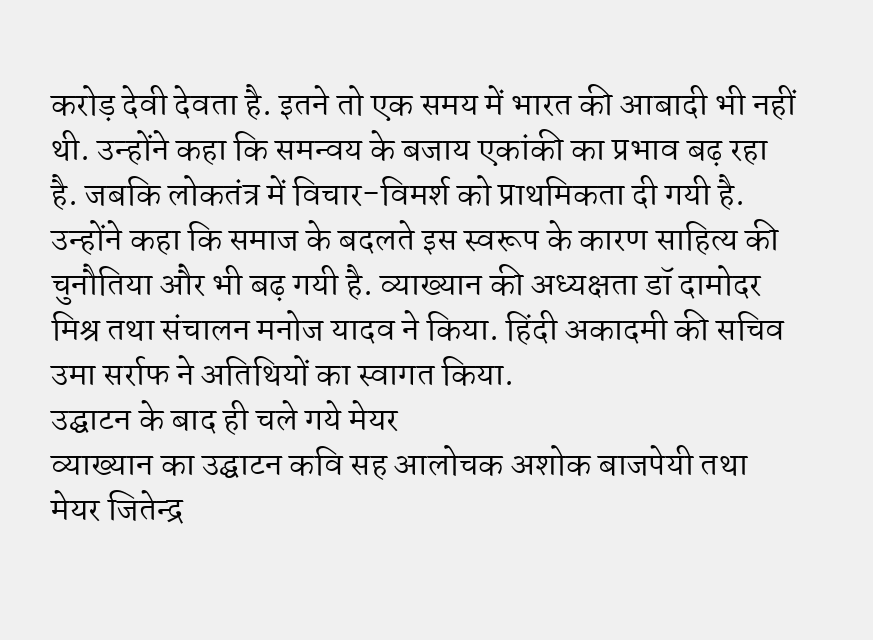करोड़ देवी देवता है. इतने तो एक समय में भारत की आबादी भी नहीं थी. उन्होंने कहा कि समन्वय के बजाय एकांकी का प्रभाव बढ़ रहा है. जबकि लोकतंत्र में विचार-विमर्श को प्राथमिकता दी गयी है. उन्होंने कहा कि समाज के बदलते इस स्वरूप के कारण साहित्य की चुनौतिया और भी बढ़ गयी है. व्याख्यान की अध्यक्षता डॉ दामोदर मिश्र तथा संचालन मनोज यादव ने किया. हिंदी अकादमी की सचिव उमा सर्राफ ने अतिथियों का स्वागत किया.
उद्घाटन के बाद ही चले गये मेयर
व्याख्यान का उद्घाटन कवि सह आलोचक अशोक बाजपेयी तथा मेयर जितेन्द्र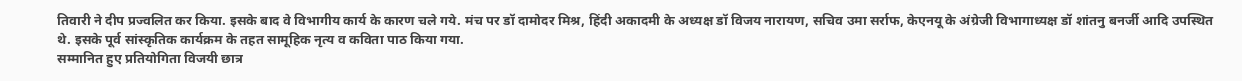तिवारी ने दीप प्रज्वलित कर किया. इसके बाद वे विभागीय कार्य के कारण चले गये. मंच पर डॉ दामोदर मिश्र, हिंदी अकादमी के अध्यक्ष डॉ विजय नारायण, सचिव उमा सर्राफ, केएनयू के अंग्रेजी विभागाध्यक्ष डॉ शांतनु बनर्जी आदि उपस्थित थे. इसके पूर्व सांस्कृतिक कार्यक्रम के तहत सामूहिक नृत्य व कविता पाठ किया गया.
सम्मानित हुए प्रतियोगिता विजयी छात्र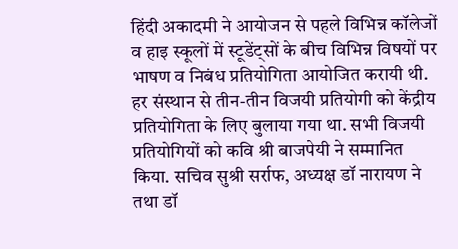हिंदी अकादमी ने आयोजन से पहले विभिन्न कॉलेजों व हाइ स्कूलों में स्टूडेंट्सों के बीच विभिन्न विषयों पर भाषण व निबंध प्रतियोगिता आयोजित करायी थी. हर संस्थान से तीन-तीन विजयी प्रतियोगी को केंद्रीय प्रतियोगिता के लिए बुलाया गया था. सभी विजयी प्रतियोगियों को कवि श्री बाजपेयी ने सम्मानित किया. सचिव सुश्री सर्राफ, अध्यक्ष डॉ नारायण ने तथा डॉ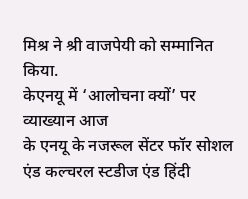मिश्र ने श्री वाजपेयी को सम्मानित किया.
केएनयू में ‘आलोचना क्यों’ पर व्याख्यान आज
के एनयू के नजरूल सेंटर फॉर सोशल एंड कल्चरल स्टडीज एंड हिंदी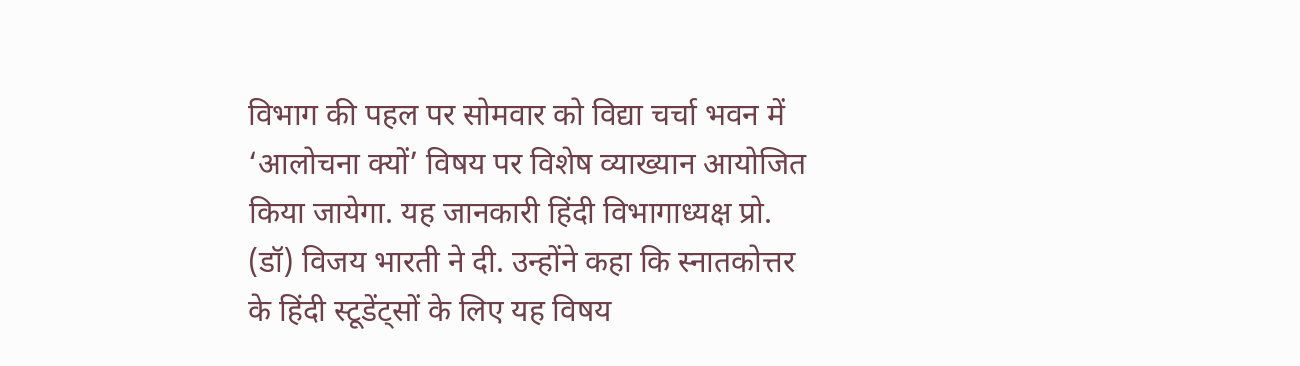विभाग की पहल पर सोमवार को विद्या चर्चा भवन में ‘आलोचना क्यों’ विषय पर विशेष व्याख्यान आयोजित किया जायेगा. यह जानकारी हिंदी विभागाध्यक्ष प्रो. (डॉ) विजय भारती ने दी. उन्होंने कहा कि स्नातकोत्तर के हिंदी स्टूडेंट्सों के लिए यह विषय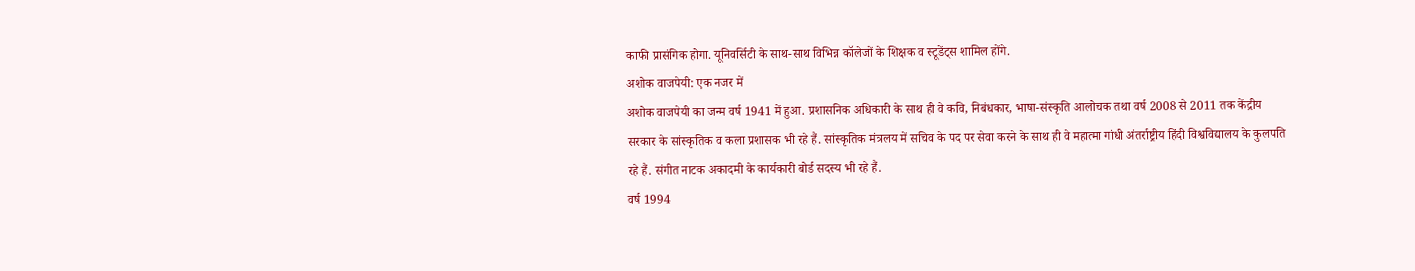काफी प्रासंगिक होगा. यूनिवर्सिटी के साथ-साथ विभिन्न कॉलेजों के शिक्षक व स्टूडेंट्स शामिल होंगे.
अशोक वाजपेयी: एक नजर में
अशोक वाजपेयी का जन्म वर्ष 1941 में हुआ. प्रशासनिक अधिकारी के साथ ही वे कवि, निबंधकार, भाषा-संस्कृति आलोचक तथा वर्ष 2008 से 2011 तक केंद्रीय सरकार के सांस्कृतिक व कला प्रशासक भी रहे हैं. सांस्कृतिक मंत्रलय में सचिव के पद पर सेवा करने के साथ ही वे महात्मा गांधी अंतर्राष्ट्रीय हिंदी विश्वविद्यालय के कुलपति रहे हैं. संगीत नाटक अकादमी के कार्यकारी बोर्ड सदस्य भी रहे हैं.
वर्ष 1994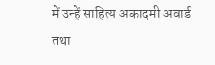में उन्हें साहित्य अकादमी अवार्ड तथा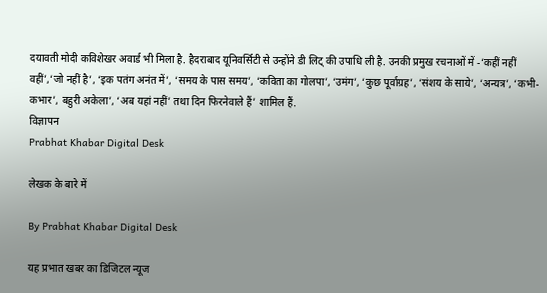दयावती मोदी कविशेखर अवार्ड भी मिला है. हैदराबाद यूनिवर्सिटी से उन्होंने डी लिट् की उपाधि ली है. उनकी प्रमुख रचनाओं में -‘कहीं नहीं वहीं’,‘जो नहीं है’, ‘इक पतंग अनंत में’, ‘समय के पास समय’, ‘कविता का गोलपा’, ‘उमंग’, ‘कुछ पूर्वाग्रह’, ‘संशय के साये’, ‘अन्यत्र’, ‘कभी-कभार’, बहुरी अकेला’, ‘अब यहां नहीं’ तथा दिन फिरनेवाले हैं’ शामिल हैं.
विज्ञापन
Prabhat Khabar Digital Desk

लेखक के बारे में

By Prabhat Khabar Digital Desk

यह प्रभात खबर का डिजिटल न्यूज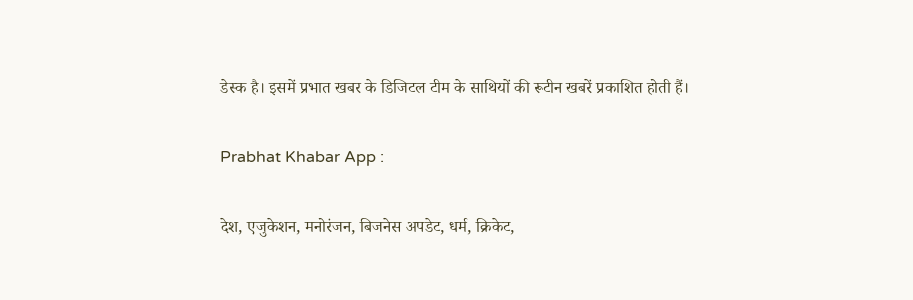डेस्क है। इसमें प्रभात खबर के डिजिटल टीम के साथियों की रूटीन खबरें प्रकाशित होती हैं।

Prabhat Khabar App :

देश, एजुकेशन, मनोरंजन, बिजनेस अपडेट, धर्म, क्रिकेट,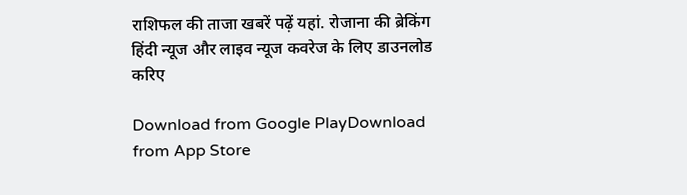राशिफल की ताजा खबरें पढ़ें यहां. रोजाना की ब्रेकिंग हिंदी न्यूज और लाइव न्यूज कवरेज के लिए डाउनलोड करिए

Download from Google PlayDownload from App Store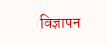विज्ञापन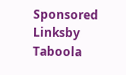Sponsored Linksby Taboola